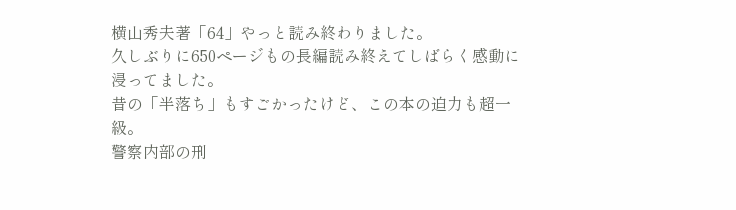横山秀夫著「64」やっと読み終わりました。
久しぶりに650ページもの長編読み終えてしばらく感動に浸ってました。
昔の「半落ち」もすごかったけど、この本の迫力も超一級。
警察内部の刑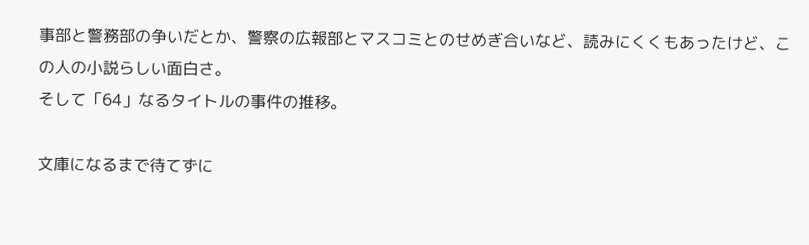事部と警務部の争いだとか、警察の広報部とマスコミとのせめぎ合いなど、読みにくくもあったけど、この人の小説らしい面白さ。
そして「64」なるタイトルの事件の推移。

文庫になるまで待てずに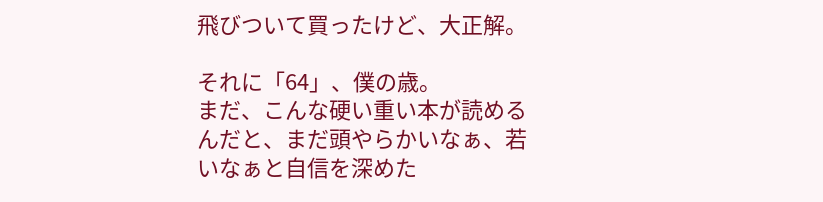飛びついて買ったけど、大正解。

それに「64」、僕の歳。
まだ、こんな硬い重い本が読めるんだと、まだ頭やらかいなぁ、若いなぁと自信を深めた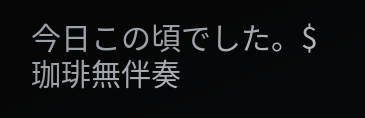今日この頃でした。$珈琲無伴奏